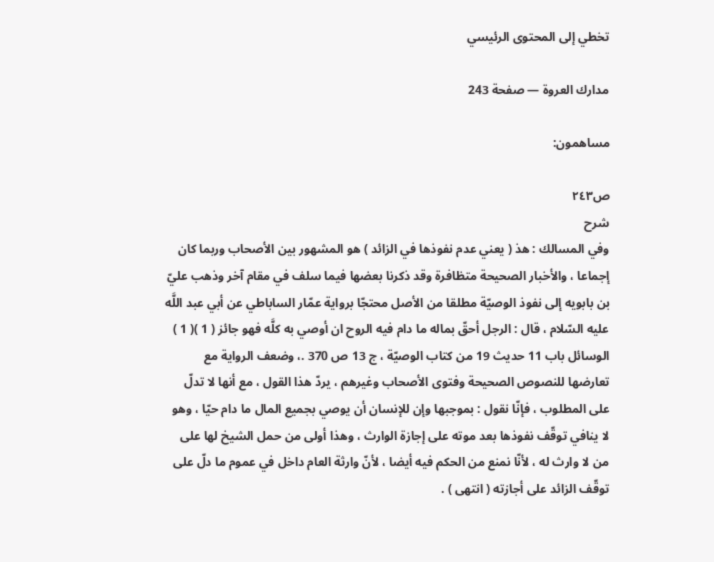تخطي إلى المحتوى الرئيسي

مدارك العروة — صفحة 243

مساهمون:

ص٢٤٣
شرح
وفي المسالك : هذ ( يعني عدم نفوذها في الزائد ) هو المشهور بين الأصحاب وربما كان إجماعا ، والأخبار الصحيحة متظافرة وقد ذكرنا بعضها فيما سلف في مقام آخر وذهب عليّ بن بابويه إلى نفوذ الوصيّة مطلقا من الأصل محتجّا برواية عمّار الساباطي عن أبي عبد اللَّه عليه السّلام ، قال : الرجل أحقّ بماله ما دام فيه الروح ان أوصي به كلَّه فهو جائز ( 1 )( 1 ) الوسائل باب 11 حديث 19 من كتاب الوصيّة ، ج 13 ص 370 .، وضعف الرواية مع تعارضها للنصوص الصحيحة وفتوى الأصحاب وغيرهم ، يردّ هذا القول ، مع أنها لا تدلّ على المطلوب ، فإنّا نقول : بموجبها وإن للإنسان أن يوصي بجميع المال ما دام حيّا ، وهو لا ينافي توقّف نفوذها بعد موته على إجازة الوارث ، وهذا أولى من حمل الشيخ لها على من لا وارث له ، لأنّا نمنع من الحكم فيه أيضا ، لأنّ وارثة العام داخل في عموم ما دلّ على توقّف الزائد على أجازته ( انتهى ) .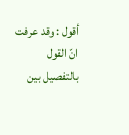أقول : وقد عرفت انّ القول بالتفصيل بين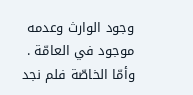وجود الوارث وعدمه موجود في العامّة . وأمّا الخاصّة فلم نجد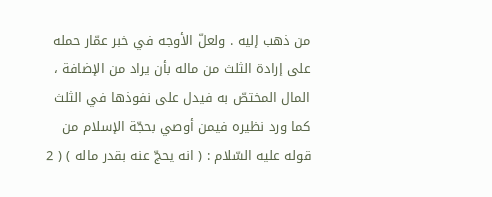من ذهب إليه . ولعلّ الأوجه في خبر عمّار حمله على إرادة الثلث من ماله بأن يراد من الإضافة ، المال المختصّ به فيدل على نفوذها في الثلث كما ورد نظيره فيمن أوصي بحجّة الإسلام من قوله عليه السّلام : ( انه يحجّ عنه بقدر ماله ) ( 2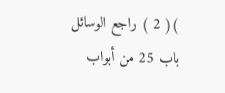)( 2 ) راجع الوسائل باب 25 من أبواب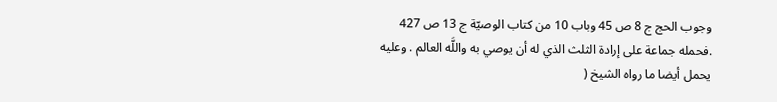وجوب الحج ج 8 ص 45 وباب 10 من كتاب الوصيّة ج 13 ص 427 .فحمله جماعة على إرادة الثلث الذي له أن يوصي به واللَّه العالم . وعليه يحمل أيضا ما رواه الشيخ (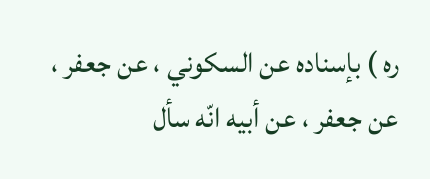ره ) بإسناده عن السكوني ، عن جعفر ، عن جعفر ، عن أبيه انّه سأل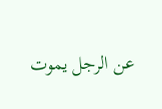عن الرجل يموت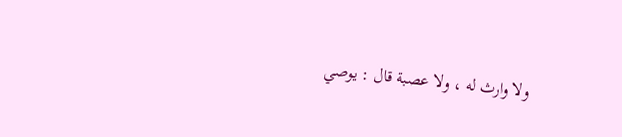ولا وارث له ، ولا عصبة قال : يوصي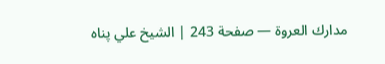مدارك العروة — صفحة 243 | الشيخ علي پناه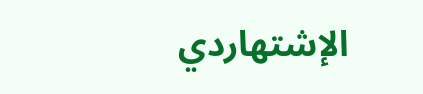الإشتهاردي